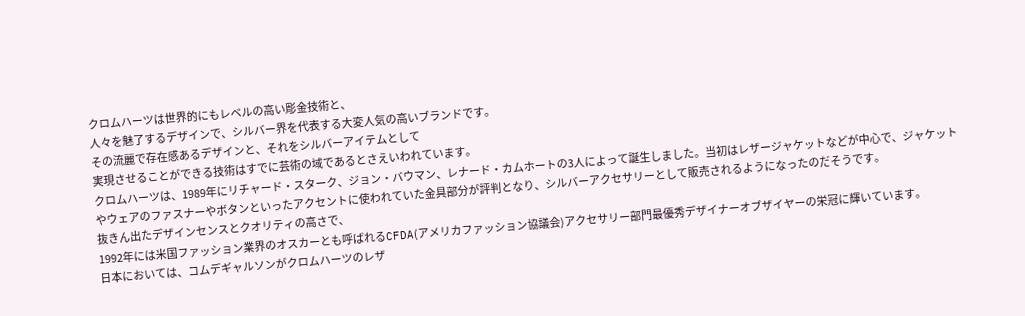クロムハーツは世界的にもレベルの高い彫金技術と、
人々を魅了するデザインで、シルバー界を代表する大変人気の高いブランドです。
その流麗で存在感あるデザインと、それをシルバーアイテムとして
実現させることができる技術はすでに芸術の域であるとさえいわれています。
クロムハーツは、1989年にリチャード・スターク、ジョン・バウマン、レナード・カムホートの3人によって誕生しました。当初はレザージャケットなどが中心で、ジャケットやウェアのファスナーやボタンといったアクセントに使われていた金具部分が評判となり、シルバーアクセサリーとして販売されるようになったのだそうです。
抜きん出たデザインセンスとクオリティの高さで、
1992年には米国ファッション業界のオスカーとも呼ばれるCFDA(アメリカファッション協議会)アクセサリー部門最優秀デザイナーオブザイヤーの栄冠に輝いています。
日本においては、コムデギャルソンがクロムハーツのレザ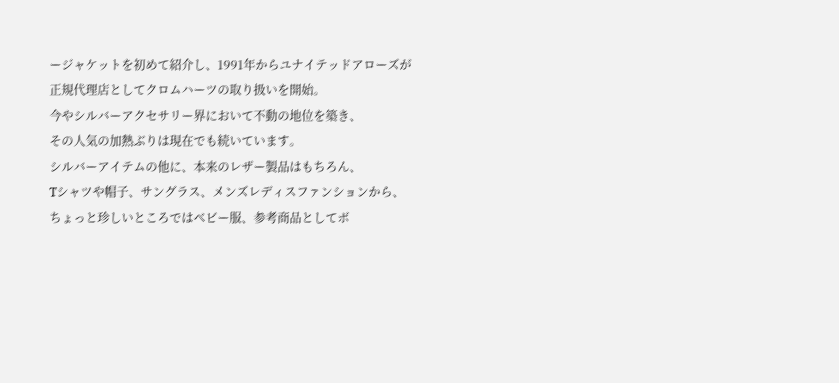ージャケットを初めて紹介し、1991年からユナイテッドアローズが正規代理店としてクロムハーツの取り扱いを開始。
今やシルバーアクセサリー界において不動の地位を築き、
その人気の加熱ぶりは現在でも続いています。
シルバーアイテムの他に、本来のレザー製品はもちろん、
Tシャツや帽子、サングラス、メンズレディスファンションから、
ちょっと珍しいところではベビー服、参考商品としてボ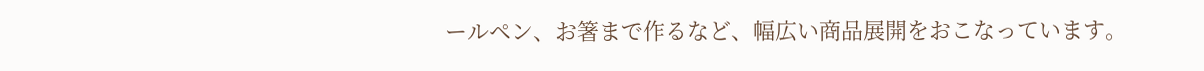ールペン、お箸まで作るなど、幅広い商品展開をおこなっています。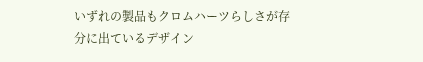いずれの製品もクロムハーツらしさが存分に出ているデザイン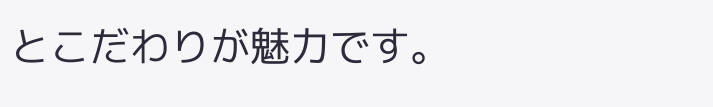とこだわりが魅力です。